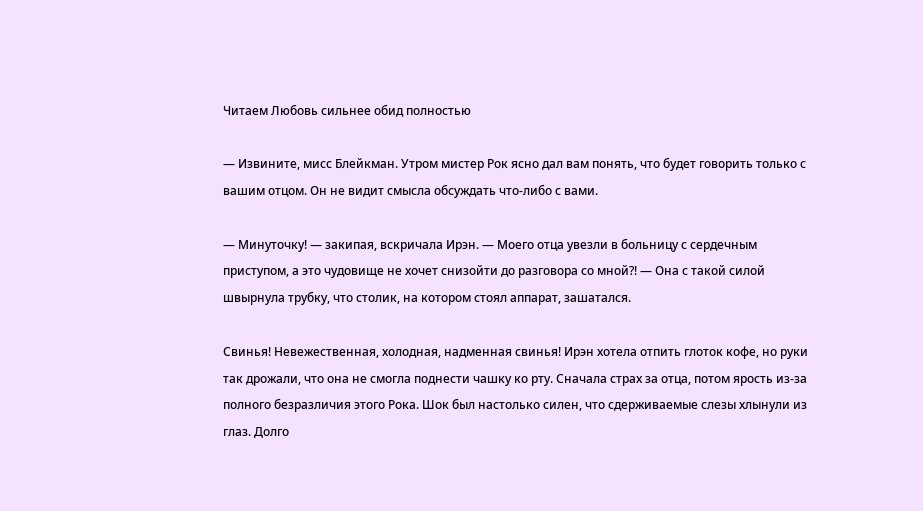Читаем Любовь сильнее обид полностью

— Извините, мисс Блейкман. Утром мистер Рок ясно дал вам понять, что будет говорить только с вашим отцом. Он не видит смысла обсуждать что-либо с вами.

— Минуточку! — закипая, вскричала Ирэн. — Моего отца увезли в больницу с сердечным приступом, а это чудовище не хочет снизойти до разговора со мной?! — Она с такой силой швырнула трубку, что столик, на котором стоял аппарат, зашатался.

Свинья! Невежественная, холодная, надменная свинья! Ирэн хотела отпить глоток кофе, но руки так дрожали, что она не смогла поднести чашку ко рту. Сначала страх за отца, потом ярость из-за полного безразличия этого Рока. Шок был настолько силен, что сдерживаемые слезы хлынули из глаз. Долго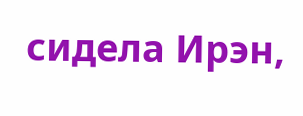сидела Ирэн,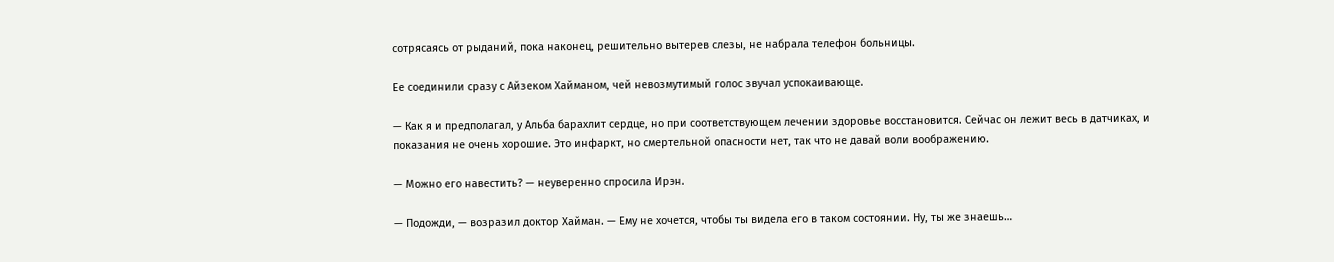сотрясаясь от рыданий, пока наконец, решительно вытерев слезы, не набрала телефон больницы.

Ее соединили сразу с Айзеком Хайманом, чей невозмутимый голос звучал успокаивающе.

— Как я и предполагал, у Альба барахлит сердце, но при соответствующем лечении здоровье восстановится. Сейчас он лежит весь в датчиках, и показания не очень хорошие. Это инфаркт, но смертельной опасности нет, так что не давай воли воображению.

— Можно его навестить? — неуверенно спросила Ирэн.

— Подожди, — возразил доктор Хайман. — Ему не хочется, чтобы ты видела его в таком состоянии. Ну, ты же знаешь…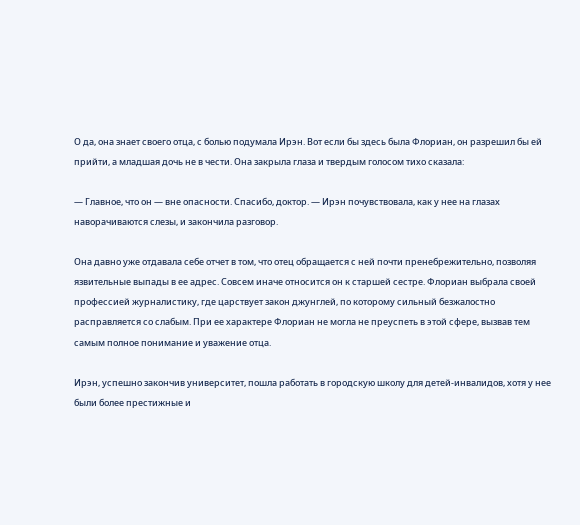О да, она знает своего отца, с болью подумала Ирэн. Вот если бы здесь была Флориан, он разрешил бы ей прийти, а младшая дочь не в чести. Она закрыла глаза и твердым голосом тихо сказала:

— Главное, что он — вне опасности. Спасибо, доктор. — Ирэн почувствовала, как у нее на глазах наворачиваются слезы, и закончила разговор.

Она давно уже отдавала себе отчет в том, что отец обращается с ней почти пренебрежительно, позволяя язвительные выпады в ее адрес. Совсем иначе относится он к старшей сестре. Флориан выбрала своей профессией журналистику, где царствует закон джунглей, по которому сильный безжалостно расправляется со слабым. При ее характере Флориан не могла не преуспеть в этой сфере, вызвав тем самым полное понимание и уважение отца.

Ирэн, успешно закончив университет, пошла работать в городскую школу для детей-инвалидов, хотя у нее были более престижные и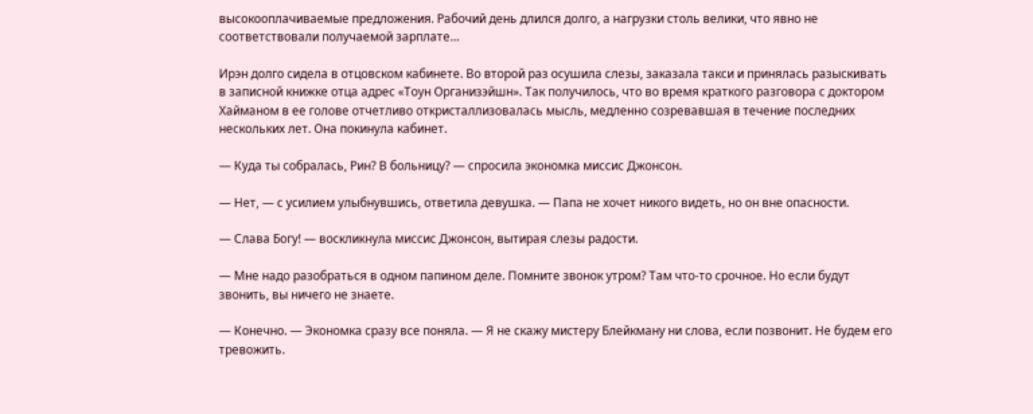высокооплачиваемые предложения. Рабочий день длился долго, а нагрузки столь велики, что явно не соответствовали получаемой зарплате…

Ирэн долго сидела в отцовском кабинете. Во второй раз осушила слезы, заказала такси и принялась разыскивать в записной книжке отца адрес «Тоун Организэйшн». Так получилось, что во время краткого разговора с доктором Хайманом в ее голове отчетливо откристаллизовалась мысль, медленно созревавшая в течение последних нескольких лет. Она покинула кабинет.

— Куда ты собралась, Рин? В больницу? — спросила экономка миссис Джонсон.

— Нет, — с усилием улыбнувшись, ответила девушка. — Папа не хочет никого видеть, но он вне опасности.

— Слава Богу! — воскликнула миссис Джонсон, вытирая слезы радости.

— Мне надо разобраться в одном папином деле. Помните звонок утром? Там что-то срочное. Но если будут звонить, вы ничего не знаете.

— Конечно. — Экономка сразу все поняла. — Я не скажу мистеру Блейкману ни слова, если позвонит. Не будем его тревожить.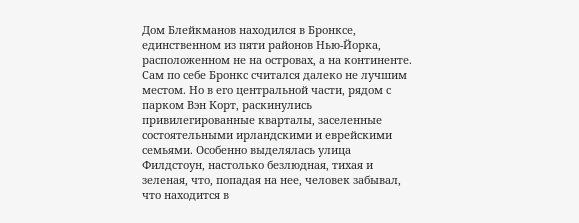Дом Блейкманов находился в Бронксе, единственном из пяти районов Нью-Йорка, расположенном не на островах, а на континенте. Сам по себе Бронкс считался далеко не лучшим местом. Но в его центральной части, рядом с парком Вэн Корт, раскинулись привилегированные кварталы, заселенные состоятельными ирландскими и еврейскими семьями. Особенно выделялась улица Филдстоун, настолько безлюдная, тихая и зеленая, что, попадая на нее, человек забывал, что находится в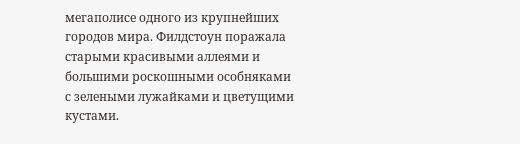мегаполисе одного из крупнейших городов мира. Филдстоун поражала старыми красивыми аллеями и большими роскошными особняками с зелеными лужайками и цветущими кустами.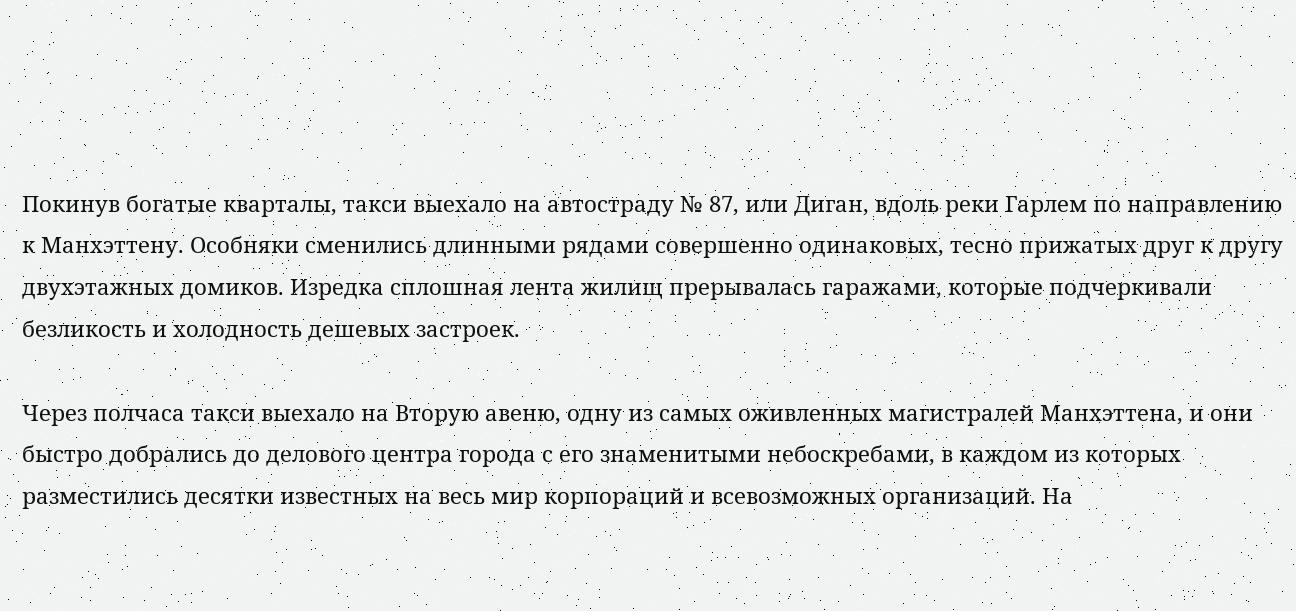Покинув богатые кварталы, такси выехало на автостраду № 87, или Диган, вдоль реки Гарлем по направлению к Манхэттену. Особняки сменились длинными рядами совершенно одинаковых, тесно прижатых друг к другу двухэтажных домиков. Изредка сплошная лента жилищ прерывалась гаражами, которые подчеркивали безликость и холодность дешевых застроек.

Через полчаса такси выехало на Вторую авеню, одну из самых оживленных магистралей Манхэттена, и они быстро добрались до делового центра города с его знаменитыми небоскребами, в каждом из которых разместились десятки известных на весь мир корпораций и всевозможных организаций. На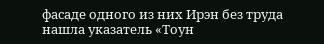фасаде одного из них Ирэн без труда нашла указатель «Тоун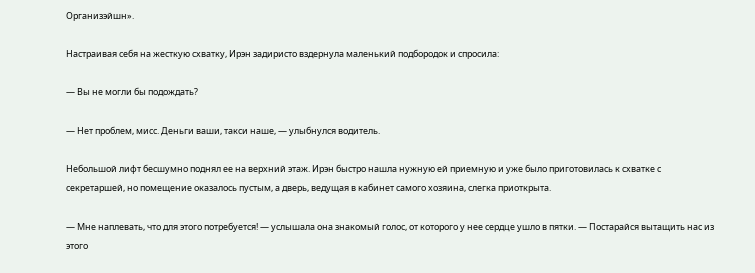Организэйшн».

Настраивая себя на жесткую схватку, Ирэн задиристо вздернула маленький подбородок и спросила:

— Вы не могли бы подождать?

— Нет проблем, мисс. Деньги ваши, такси наше, — улыбнулся водитель.

Небольшой лифт бесшумно поднял ее на верхний этаж. Ирэн быстро нашла нужную ей приемную и уже было приготовилась к схватке с секретаршей, но помещение оказалось пустым, а дверь, ведущая в кабинет самого хозяина, слегка приоткрыта.

— Мне наплевать, что для этого потребуется! — услышала она знакомый голос, от которого у нее сердце ушло в пятки. — Постарайся вытащить нас из этого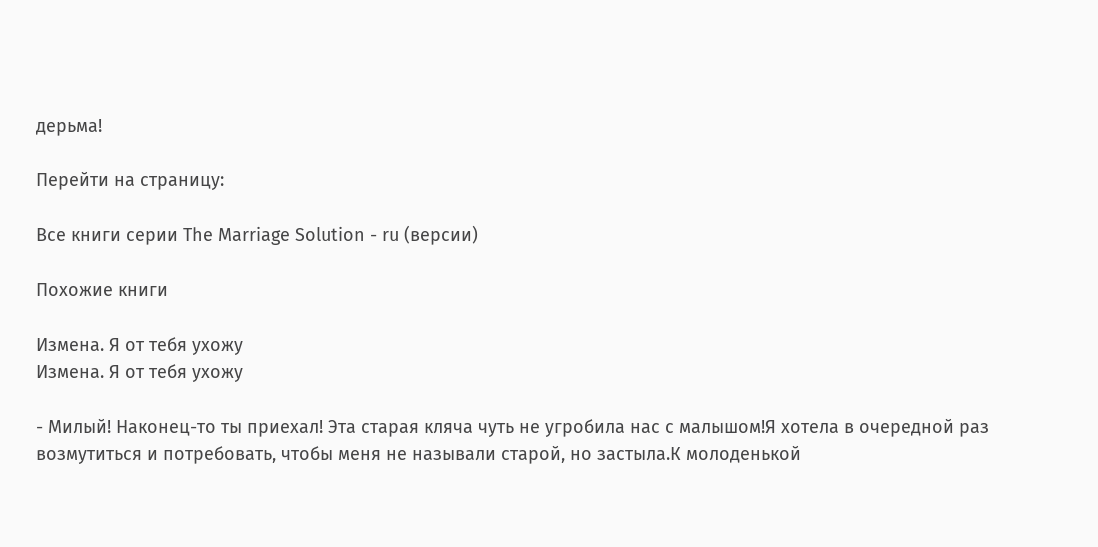дерьма!

Перейти на страницу:

Все книги серии The Marriage Solution - ru (версии)

Похожие книги

Измена. Я от тебя ухожу
Измена. Я от тебя ухожу

- Милый! Наконец-то ты приехал! Эта старая кляча чуть не угробила нас с малышом!Я хотела в очередной раз возмутиться и потребовать, чтобы меня не называли старой, но застыла.К молоденькой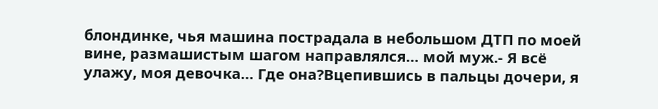блондинке, чья машина пострадала в небольшом ДТП по моей вине, размашистым шагом направлялся… мой муж.- Я всё улажу, моя девочка… Где она?Вцепившись в пальцы дочери, я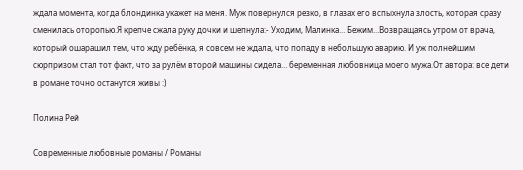ждала момента, когда блондинка укажет на меня. Муж повернулся резко, в глазах его вспыхнула злость, которая сразу сменилась оторопью.Я крепче сжала руку дочки и шепнула:- Уходим, Малинка… Бежим…Возвращаясь утром от врача, который ошарашил тем, что жду ребёнка, я совсем не ждала, что попаду в небольшую аварию. И уж полнейшим сюрпризом стал тот факт, что за рулём второй машины сидела… беременная любовница моего мужа.От автора: все дети в романе точно останутся живы :)

Полина Рей

Современные любовные романы / Романы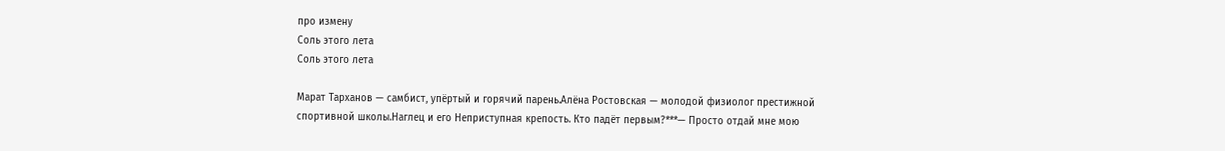про измену
Соль этого лета
Соль этого лета

Марат Тарханов — самбист, упёртый и горячий парень.Алёна Ростовская — молодой физиолог престижной спортивной школы.Наглец и его Неприступная крепость. Кто падёт первым?***— Просто отдай мне мою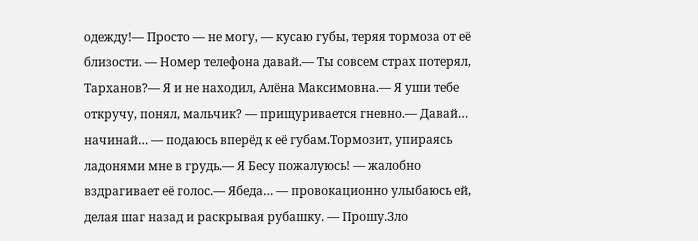одежду!— Просто — не могу, — кусаю губы, теряя тормоза от еë близости. — Номер телефона давай.— Ты совсем страх потерял, Тарханов?— Я и не находил, Алёна Максимовна.— Я уши тебе откручу, понял, мальчик? — прищуривается гневно.— Давай… начинай… — подаюсь вперёд к её губам.Тормозит, упираясь ладонями мне в грудь.— Я Бесу пожалуюсь! — жалобно вздрагивает еë голос.— Ябеда… — провокационно улыбаюсь ей, делая шаг назад и раскрывая рубашку. — Прошу.Зло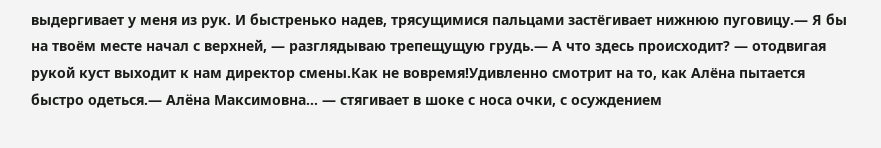выдергивает у меня из рук. И быстренько надев, трясущимися пальцами застёгивает нижнюю пуговицу.— Я бы на твоём месте начал с верхней, — разглядываю трепещущую грудь.— А что здесь происходит? — отодвигая рукой куст выходит к нам директор смены.Как не вовремя!Удивленно смотрит на то, как Алёна пытается быстро одеться.— Алëна Максимовна… — стягивает в шоке с носа очки, с осуждением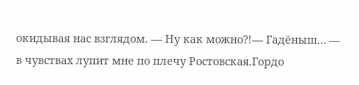окидывая нас взглядом. — Ну как можно?!— Гадёныш… — в чувствах лупит мне по плечу Ростовская.Гордо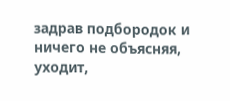задрав подбородок и ничего не объясняя, уходит,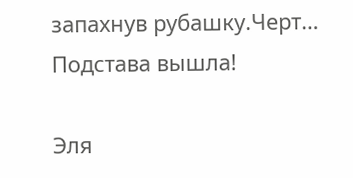запахнув рубашку.Черт… Подстава вышла!

Эля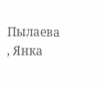Пылаева , Янка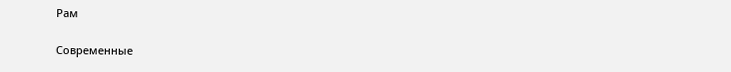Рам

Современные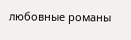любовные романы